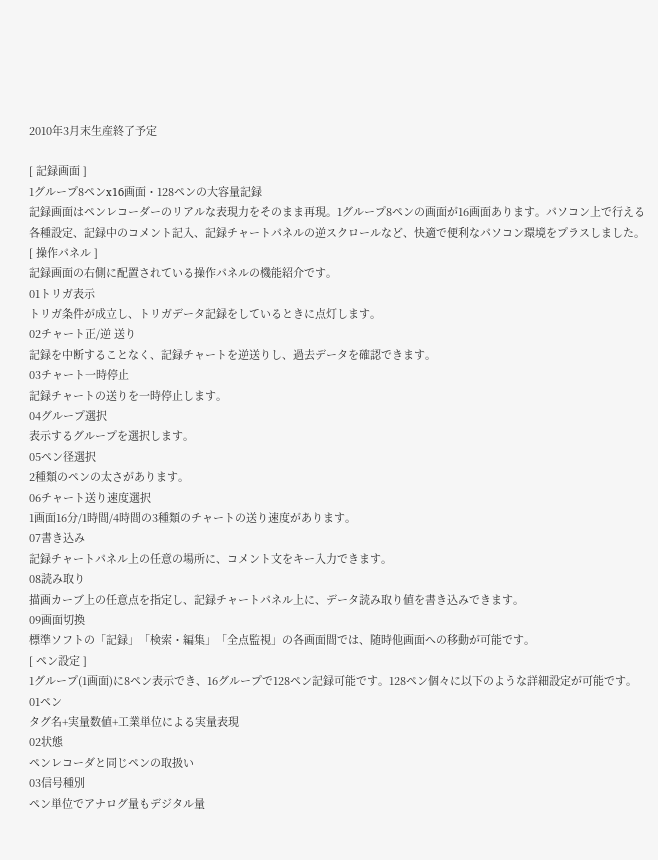2010年3月末生産終了予定

[ 記録画面 ]
1グループ8ペンx16画面・128ペンの大容量記録
記録画面はペンレコーダーのリアルな表現力をそのまま再現。1グループ8ペンの画面が16画面あります。パソコン上で行える各種設定、記録中のコメント記入、記録チャートパネルの逆スクロールなど、快適で便利なパソコン環境をプラスしました。
[ 操作パネル ]
記録画面の右側に配置されている操作パネルの機能紹介です。
01トリガ表示
トリガ条件が成立し、トリガデータ記録をしているときに点灯します。
02チャート正/逆 送り
記録を中断することなく、記録チャートを逆送りし、過去データを確認できます。
03チャート一時停止
記録チャートの送りを一時停止します。
04グループ選択
表示するグループを選択します。
05ペン径選択
2種類のペンの太さがあります。
06チャート送り速度選択
1画面16分/1時間/4時間の3種類のチャートの送り速度があります。
07書き込み
記録チャートパネル上の任意の場所に、コメント文をキー入力できます。
08読み取り
描画カーブ上の任意点を指定し、記録チャートパネル上に、データ読み取り値を書き込みできます。
09画面切換
標準ソフトの「記録」「検索・編集」「全点監視」の各画面間では、随時他画面への移動が可能です。
[ ペン設定 ]
1グループ(1画面)に8ペン表示でき、16グループで128ペン記録可能です。128ペン個々に以下のような詳細設定が可能です。
01ペン
タグ名+実量数値+工業単位による実量表現
02状態
ペンレコーダと同じペンの取扱い
03信号種別
ペン単位でアナログ量もデジタル量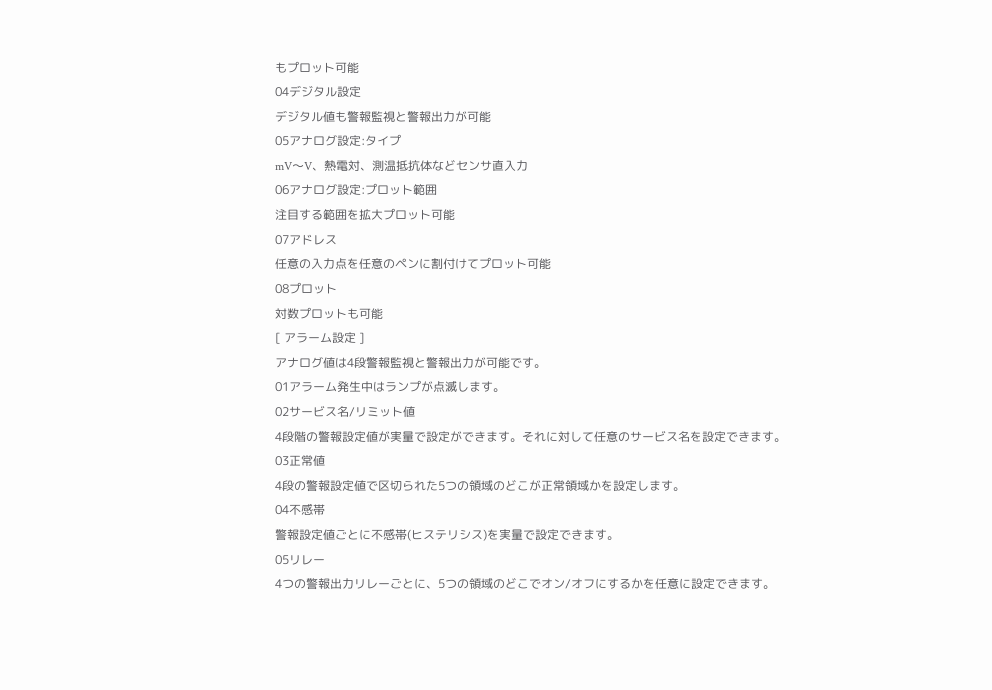もプロット可能
04デジタル設定
デジタル値も警報監視と警報出力が可能
05アナログ設定:タイプ
mV〜V、熱電対、測温抵抗体などセンサ直入力
06アナログ設定:プロット範囲
注目する範囲を拡大プロット可能
07アドレス
任意の入力点を任意のペンに割付けてプロット可能
08プロット
対数プロットも可能
[ アラーム設定 ]
アナログ値は4段警報監視と警報出力が可能です。
01アラーム発生中はランプが点滅します。
02サービス名/リミット値
4段階の警報設定値が実量で設定ができます。それに対して任意のサービス名を設定できます。
03正常値
4段の警報設定値で区切られた5つの領域のどこが正常領域かを設定します。
04不感帯
警報設定値ごとに不感帯(ヒステリシス)を実量で設定できます。
05リレー
4つの警報出力リレーごとに、5つの領域のどこでオン/オフにするかを任意に設定できます。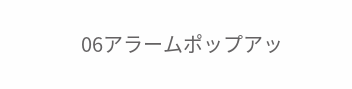06アラームポップアッ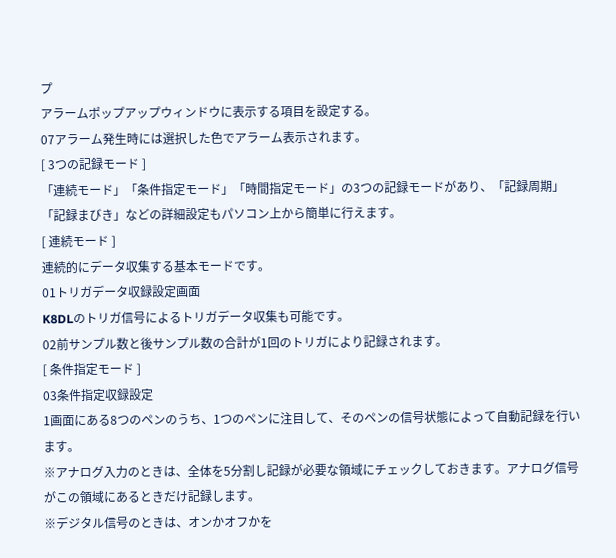プ
アラームポップアップウィンドウに表示する項目を設定する。
07アラーム発生時には選択した色でアラーム表示されます。
[ 3つの記録モード ]
「連続モード」「条件指定モード」「時間指定モード」の3つの記録モードがあり、「記録周期」「記録まびき」などの詳細設定もパソコン上から簡単に行えます。
[ 連続モード ]
連続的にデータ収集する基本モードです。
01トリガデータ収録設定画面
K8DLのトリガ信号によるトリガデータ収集も可能です。
02前サンプル数と後サンプル数の合計が1回のトリガにより記録されます。
[ 条件指定モード ]
03条件指定収録設定
1画面にある8つのペンのうち、1つのペンに注目して、そのペンの信号状態によって自動記録を行います。
※アナログ入力のときは、全体を5分割し記録が必要な領域にチェックしておきます。アナログ信号がこの領域にあるときだけ記録します。
※デジタル信号のときは、オンかオフかを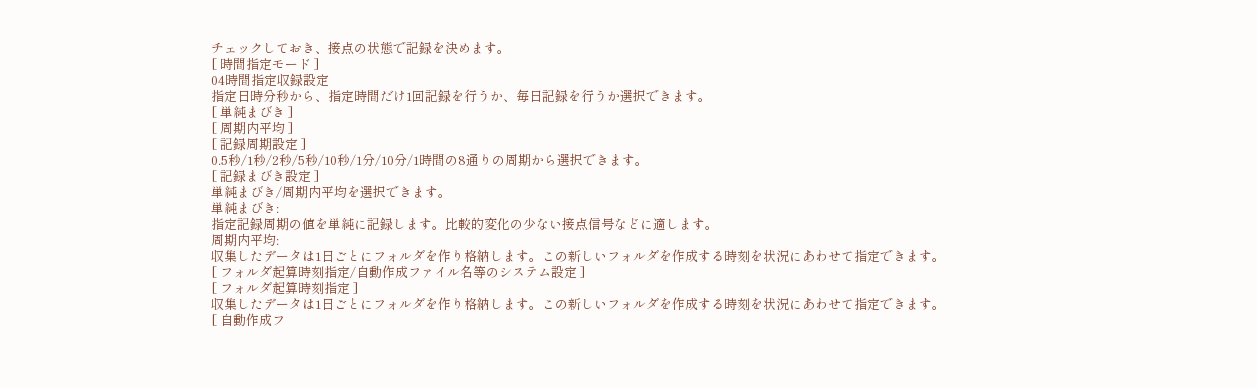チェックしておき、接点の状態で記録を決めます。
[ 時間指定モード ]
04時間指定収録設定
指定日時分秒から、指定時間だけ1回記録を行うか、毎日記録を行うか選択できます。
[ 単純まびき ]
[ 周期内平均 ]
[ 記録周期設定 ]
0.5秒/1秒/2秒/5秒/10秒/1分/10分/1時間の8通りの周期から選択できます。
[ 記録まびき設定 ]
単純まびき/周期内平均を選択できます。
単純まびき:
指定記録周期の値を単純に記録します。比較的変化の少ない接点信号などに適します。
周期内平均:
収集したデータは1日ごとにフォルダを作り格納します。この新しいフォルダを作成する時刻を状況にあわせて指定できます。
[ フォルダ起算時刻指定/自動作成ファイル名等のシステム設定 ]
[ フォルダ起算時刻指定 ]
収集したデータは1日ごとにフォルダを作り格納します。この新しいフォルダを作成する時刻を状況にあわせて指定できます。
[ 自動作成フ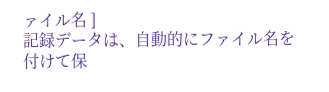ァイル名 ]
記録データは、自動的にファイル名を付けて保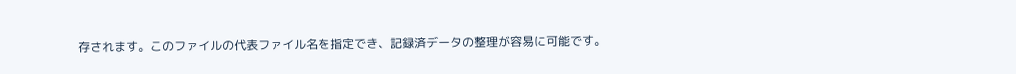存されます。このファイルの代表ファイル名を指定でき、記録済データの整理が容易に可能です。